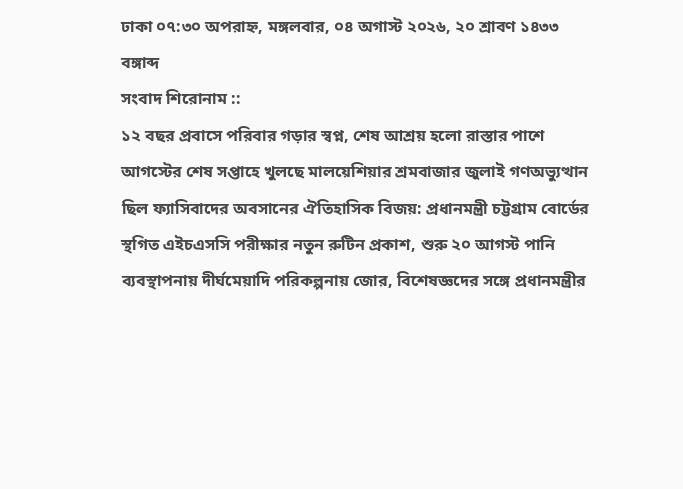ঢাকা ০৭:৩০ অপরাহ্ন, মঙ্গলবার, ০৪ অগাস্ট ২০২৬, ২০ শ্রাবণ ১৪৩৩ বঙ্গাব্দ
সংবাদ শিরোনাম ::
১২ বছর প্রবাসে পরিবার গড়ার স্বপ্ন, শেষ আশ্রয় হলো রাস্তার পাশে আগস্টের শেষ সপ্তাহে খুলছে মালয়েশিয়ার শ্রমবাজার জুলাই গণঅভ্যুত্থান ছিল ফ্যাসিবাদের অবসানের ঐতিহাসিক বিজয়: প্রধানমন্ত্রী চট্টগ্রাম বোর্ডের স্থগিত এইচএসসি পরীক্ষার নতুন রুটিন প্রকাশ, শুরু ২০ আগস্ট পানি ব্যবস্থাপনায় দীর্ঘমেয়াদি পরিকল্পনায় জোর, বিশেষজ্ঞদের সঙ্গে প্রধানমন্ত্রীর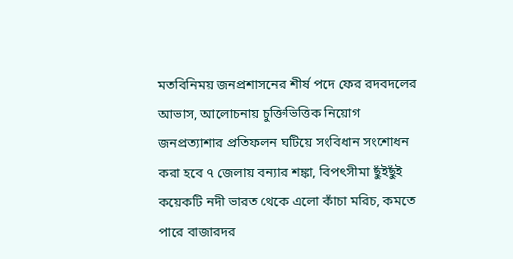মতবিনিময় জনপ্রশাসনের শীর্ষ পদে ফের রদবদলের আভাস, আলোচনায় চুক্তিভিত্তিক নিয়োগ জনপ্রত্যাশার প্রতিফলন ঘটিয়ে সংবিধান সংশোধন করা হবে ৭ জেলায় বন্যার শঙ্কা, বিপৎসীমা ছুঁইছুঁই কয়েকটি নদী ভারত থেকে এলো কাঁচা মরিচ, কমতে পারে বাজারদর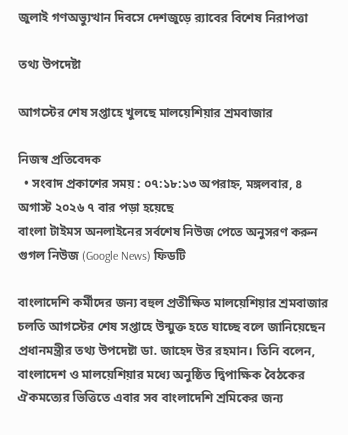জুলাই গণঅভ্যুত্থান দিবসে দেশজুড়ে র‌্যাবের বিশেষ নিরাপত্তা

তথ্য উপদেষ্টা

আগস্টের শেষ সপ্তাহে খুলছে মালয়েশিয়ার শ্রমবাজার

নিজস্ব প্রতিবেদক
  • সংবাদ প্রকাশের সময় : ০৭:১৮:১৩ অপরাহ্ন, মঙ্গলবার, ৪ অগাস্ট ২০২৬ ৭ বার পড়া হয়েছে
বাংলা টাইমস অনলাইনের সর্বশেষ নিউজ পেতে অনুসরণ করুন গুগল নিউজ (Google News) ফিডটি

বাংলাদেশি কর্মীদের জন্য বহুল প্রতীক্ষিত মালয়েশিয়ার শ্রমবাজার চলতি আগস্টের শেষ সপ্তাহে উন্মুক্ত হতে যাচ্ছে বলে জানিয়েছেন প্রধানমন্ত্রীর তথ্য উপদেষ্টা ডা. জাহেদ উর রহমান। তিনি বলেন, বাংলাদেশ ও মালয়েশিয়ার মধ্যে অনুষ্ঠিত দ্বিপাক্ষিক বৈঠকের ঐকমত্যের ভিত্তিতে এবার সব বাংলাদেশি শ্রমিকের জন্য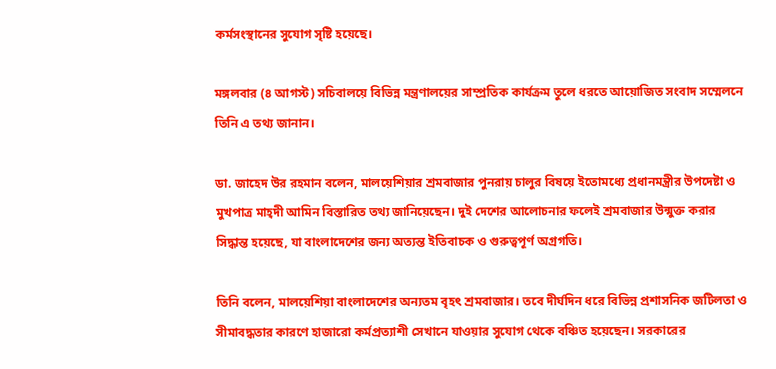কর্মসংস্থানের সুযোগ সৃষ্টি হয়েছে।

মঙ্গলবার (৪ আগস্ট) সচিবালয়ে বিভিন্ন মন্ত্রণালয়ের সাম্প্রতিক কার্যক্রম তুলে ধরতে আয়োজিত সংবাদ সম্মেলনে তিনি এ তথ্য জানান।

ডা. জাহেদ উর রহমান বলেন, মালয়েশিয়ার শ্রমবাজার পুনরায় চালুর বিষয়ে ইতোমধ্যে প্রধানমন্ত্রীর উপদেষ্টা ও মুখপাত্র মাহ্দী আমিন বিস্তারিত তথ্য জানিয়েছেন। দুই দেশের আলোচনার ফলেই শ্রমবাজার উন্মুক্ত করার সিদ্ধান্ত হয়েছে, যা বাংলাদেশের জন্য অত্যন্ত ইতিবাচক ও গুরুত্বপূর্ণ অগ্রগতি।

তিনি বলেন, মালয়েশিয়া বাংলাদেশের অন্যতম বৃহৎ শ্রমবাজার। তবে দীর্ঘদিন ধরে বিভিন্ন প্রশাসনিক জটিলতা ও সীমাবদ্ধতার কারণে হাজারো কর্মপ্রত্যাশী সেখানে যাওয়ার সুযোগ থেকে বঞ্চিত হয়েছেন। সরকারের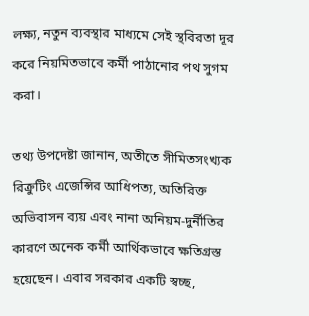লক্ষ্য, নতুন ব্যবস্থার মাধ্যমে সেই স্থবিরতা দূর করে নিয়মিতভাবে কর্মী পাঠানোর পথ সুগম করা।

তথ্য উপদেষ্টা জানান, অতীতে সীমিতসংখ্যক রিক্রুটিং এজেন্সির আধিপত্য, অতিরিক্ত অভিবাসন ব্যয় এবং নানা অনিয়ম-দুর্নীতির কারণে অনেক কর্মী আর্থিকভাবে ক্ষতিগ্রস্ত হয়েছেন। এবার সরকার একটি স্বচ্ছ,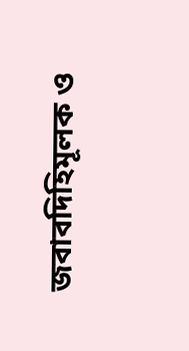জবাবদিহিমূলক ও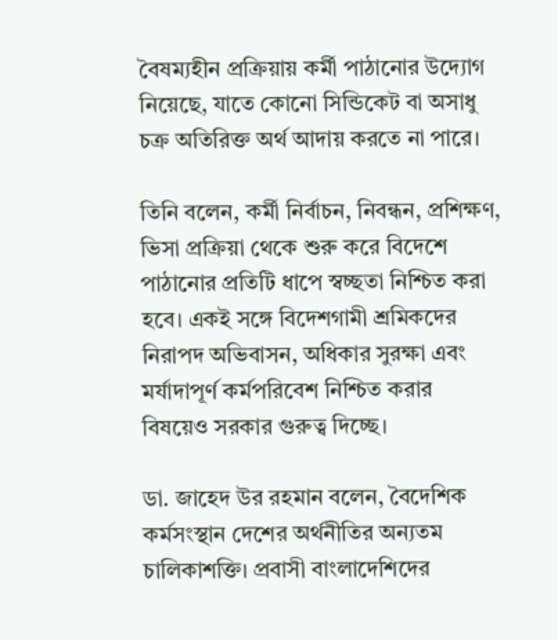বৈষম্যহীন প্রক্রিয়ায় কর্মী পাঠানোর উদ্যোগ নিয়েছে, যাতে কোনো সিন্ডিকেট বা অসাধু চক্র অতিরিক্ত অর্থ আদায় করতে না পারে।

তিনি বলেন, কর্মী নির্বাচন, নিবন্ধন, প্রশিক্ষণ, ভিসা প্রক্রিয়া থেকে শুরু করে বিদেশে পাঠানোর প্রতিটি ধাপে স্বচ্ছতা নিশ্চিত করা হবে। একই সঙ্গে বিদেশগামী শ্রমিকদের নিরাপদ অভিবাসন, অধিকার সুরক্ষা এবং মর্যাদাপূর্ণ কর্মপরিবেশ নিশ্চিত করার বিষয়েও সরকার গুরুত্ব দিচ্ছে।

ডা. জাহেদ উর রহমান বলেন, বৈদেশিক কর্মসংস্থান দেশের অর্থনীতির অন্যতম চালিকাশক্তি। প্রবাসী বাংলাদেশিদের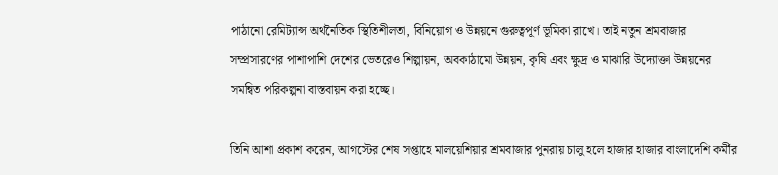পাঠানো রেমিট্যান্স অর্থনৈতিক স্থিতিশীলতা, বিনিয়োগ ও উন্নয়নে গুরুত্বপূর্ণ ভূমিকা রাখে। তাই নতুন শ্রমবাজার সম্প্রসারণের পাশাপাশি দেশের ভেতরেও শিল্পায়ন, অবকাঠামো উন্নয়ন, কৃষি এবং ক্ষুদ্র ও মাঝারি উদ্যোক্তা উন্নয়নের সমন্বিত পরিকল্পনা বাস্তবায়ন করা হচ্ছে।

তিনি আশা প্রকাশ করেন, আগস্টের শেষ সপ্তাহে মালয়েশিয়ার শ্রমবাজার পুনরায় চালু হলে হাজার হাজার বাংলাদেশি কর্মীর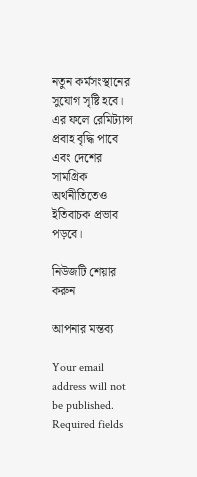নতুন কর্মসংস্থানের সুযোগ সৃষ্টি হবে। এর ফলে রেমিট্যান্স প্রবাহ বৃদ্ধি পাবে এবং দেশের সামগ্রিক অর্থনীতিতেও ইতিবাচক প্রভাব পড়বে।

নিউজটি শেয়ার করুন

আপনার মন্তব্য

Your email address will not be published. Required fields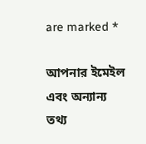are marked *

আপনার ইমেইল এবং অন্যান্য তথ্য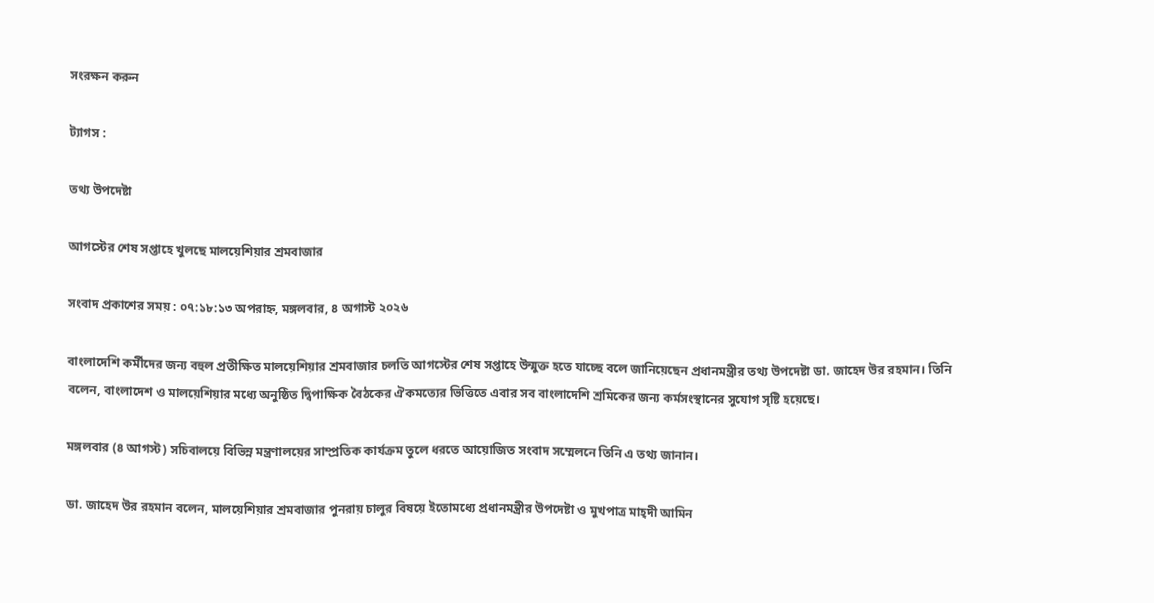সংরক্ষন করুন

ট্যাগস :

তথ্য উপদেষ্টা

আগস্টের শেষ সপ্তাহে খুলছে মালয়েশিয়ার শ্রমবাজার

সংবাদ প্রকাশের সময় : ০৭:১৮:১৩ অপরাহ্ন, মঙ্গলবার, ৪ অগাস্ট ২০২৬

বাংলাদেশি কর্মীদের জন্য বহুল প্রতীক্ষিত মালয়েশিয়ার শ্রমবাজার চলতি আগস্টের শেষ সপ্তাহে উন্মুক্ত হতে যাচ্ছে বলে জানিয়েছেন প্রধানমন্ত্রীর তথ্য উপদেষ্টা ডা. জাহেদ উর রহমান। তিনি বলেন, বাংলাদেশ ও মালয়েশিয়ার মধ্যে অনুষ্ঠিত দ্বিপাক্ষিক বৈঠকের ঐকমত্যের ভিত্তিতে এবার সব বাংলাদেশি শ্রমিকের জন্য কর্মসংস্থানের সুযোগ সৃষ্টি হয়েছে।

মঙ্গলবার (৪ আগস্ট) সচিবালয়ে বিভিন্ন মন্ত্রণালয়ের সাম্প্রতিক কার্যক্রম তুলে ধরতে আয়োজিত সংবাদ সম্মেলনে তিনি এ তথ্য জানান।

ডা. জাহেদ উর রহমান বলেন, মালয়েশিয়ার শ্রমবাজার পুনরায় চালুর বিষয়ে ইতোমধ্যে প্রধানমন্ত্রীর উপদেষ্টা ও মুখপাত্র মাহ্দী আমিন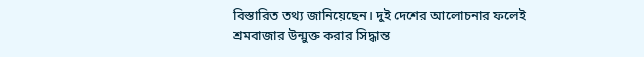বিস্তারিত তথ্য জানিয়েছেন। দুই দেশের আলোচনার ফলেই শ্রমবাজার উন্মুক্ত করার সিদ্ধান্ত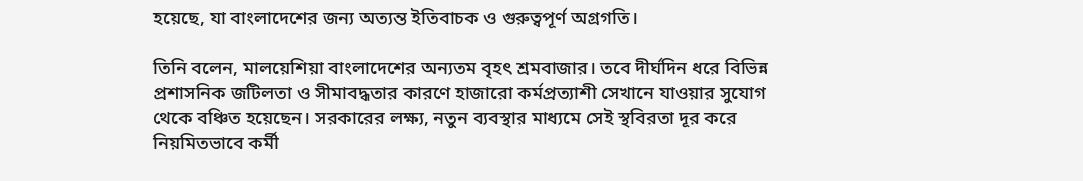হয়েছে, যা বাংলাদেশের জন্য অত্যন্ত ইতিবাচক ও গুরুত্বপূর্ণ অগ্রগতি।

তিনি বলেন, মালয়েশিয়া বাংলাদেশের অন্যতম বৃহৎ শ্রমবাজার। তবে দীর্ঘদিন ধরে বিভিন্ন প্রশাসনিক জটিলতা ও সীমাবদ্ধতার কারণে হাজারো কর্মপ্রত্যাশী সেখানে যাওয়ার সুযোগ থেকে বঞ্চিত হয়েছেন। সরকারের লক্ষ্য, নতুন ব্যবস্থার মাধ্যমে সেই স্থবিরতা দূর করে নিয়মিতভাবে কর্মী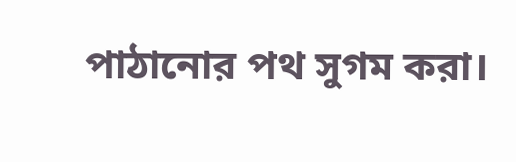পাঠানোর পথ সুগম করা।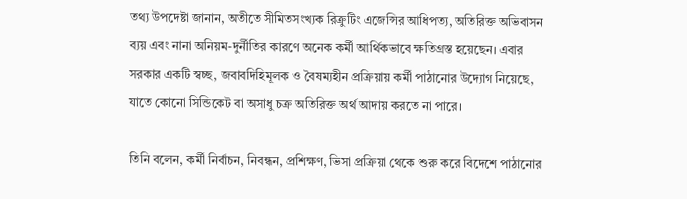তথ্য উপদেষ্টা জানান, অতীতে সীমিতসংখ্যক রিক্রুটিং এজেন্সির আধিপত্য, অতিরিক্ত অভিবাসন ব্যয় এবং নানা অনিয়ম-দুর্নীতির কারণে অনেক কর্মী আর্থিকভাবে ক্ষতিগ্রস্ত হয়েছেন। এবার সরকার একটি স্বচ্ছ, জবাবদিহিমূলক ও বৈষম্যহীন প্রক্রিয়ায় কর্মী পাঠানোর উদ্যোগ নিয়েছে, যাতে কোনো সিন্ডিকেট বা অসাধু চক্র অতিরিক্ত অর্থ আদায় করতে না পারে।

তিনি বলেন, কর্মী নির্বাচন, নিবন্ধন, প্রশিক্ষণ, ভিসা প্রক্রিয়া থেকে শুরু করে বিদেশে পাঠানোর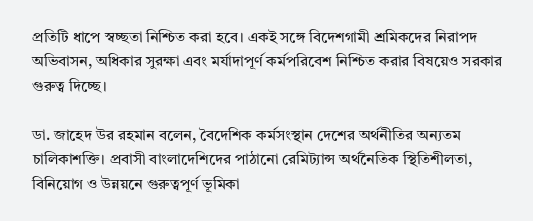প্রতিটি ধাপে স্বচ্ছতা নিশ্চিত করা হবে। একই সঙ্গে বিদেশগামী শ্রমিকদের নিরাপদ অভিবাসন, অধিকার সুরক্ষা এবং মর্যাদাপূর্ণ কর্মপরিবেশ নিশ্চিত করার বিষয়েও সরকার গুরুত্ব দিচ্ছে।

ডা. জাহেদ উর রহমান বলেন, বৈদেশিক কর্মসংস্থান দেশের অর্থনীতির অন্যতম চালিকাশক্তি। প্রবাসী বাংলাদেশিদের পাঠানো রেমিট্যান্স অর্থনৈতিক স্থিতিশীলতা, বিনিয়োগ ও উন্নয়নে গুরুত্বপূর্ণ ভূমিকা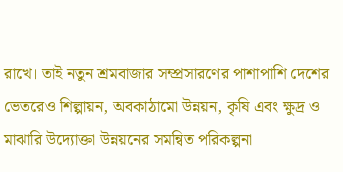রাখে। তাই নতুন শ্রমবাজার সম্প্রসারণের পাশাপাশি দেশের ভেতরেও শিল্পায়ন, অবকাঠামো উন্নয়ন, কৃষি এবং ক্ষুদ্র ও মাঝারি উদ্যোক্তা উন্নয়নের সমন্বিত পরিকল্পনা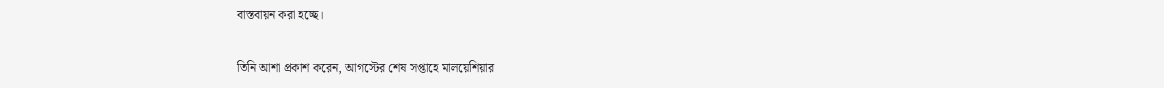বাস্তবায়ন করা হচ্ছে।

তিনি আশা প্রকাশ করেন, আগস্টের শেষ সপ্তাহে মালয়েশিয়ার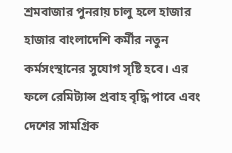শ্রমবাজার পুনরায় চালু হলে হাজার হাজার বাংলাদেশি কর্মীর নতুন কর্মসংস্থানের সুযোগ সৃষ্টি হবে। এর ফলে রেমিট্যান্স প্রবাহ বৃদ্ধি পাবে এবং দেশের সামগ্রিক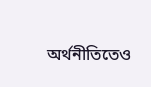অর্থনীতিতেও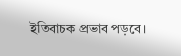ইতিবাচক প্রভাব পড়বে।